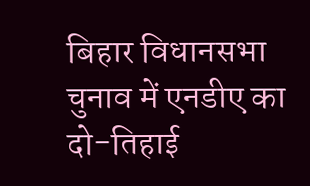बिहार विधानसभा चुनाव में एनडीए का दो-तिहाई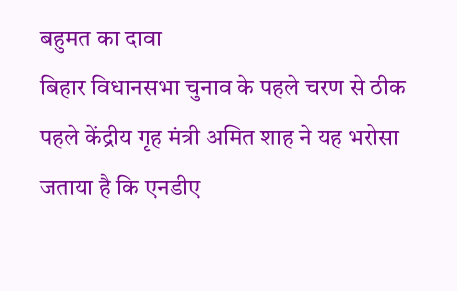बहुमत का दावा
बिहार विधानसभा चुनाव के पहले चरण से ठीक पहले केंद्रीय गृह मंत्री अमित शाह ने यह भरोसा जताया है कि एनडीए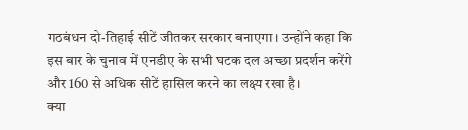गठबंधन दो-तिहाई सीटें जीतकर सरकार बनाएगा। उन्होंने कहा कि इस बार के चुनाव में एनडीए के सभी घटक दल अच्छा प्रदर्शन करेंगे और 160 से अधिक सीटें हासिल करने का लक्ष्य रखा है।
क्या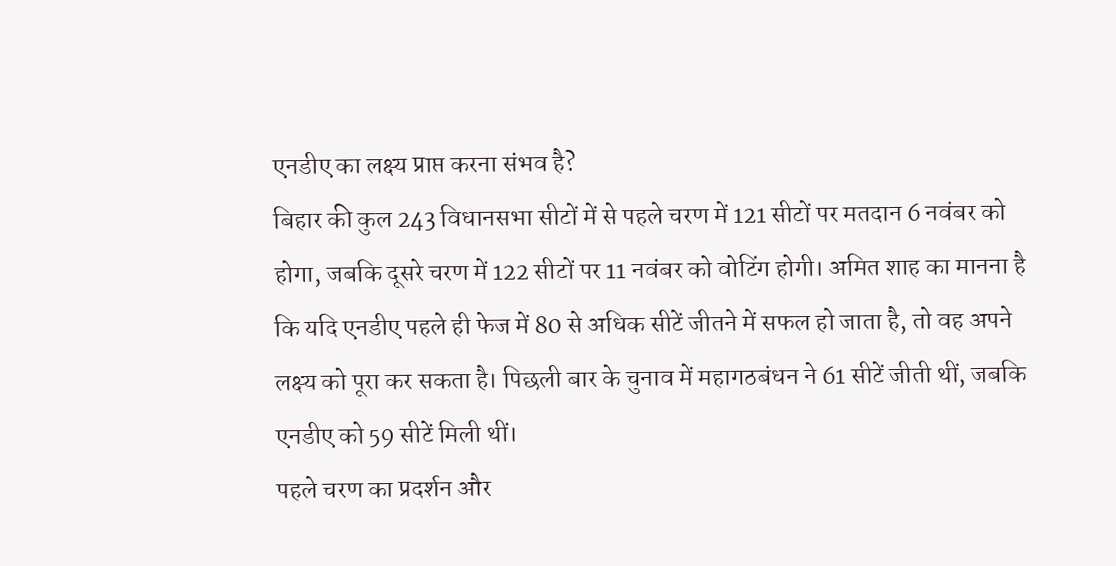एनडीए का लक्ष्य प्राप्त करना संभव है?
बिहार की कुल 243 विधानसभा सीटों में से पहले चरण में 121 सीटों पर मतदान 6 नवंबर को होगा, जबकि दूसरे चरण में 122 सीटों पर 11 नवंबर को वोटिंग होगी। अमित शाह का मानना है कि यदि एनडीए पहले ही फेज में 80 से अधिक सीटें जीतने में सफल हो जाता है, तो वह अपने लक्ष्य को पूरा कर सकता है। पिछली बार के चुनाव में महागठबंधन ने 61 सीटें जीती थीं, जबकि एनडीए को 59 सीटें मिली थीं।
पहले चरण का प्रदर्शन और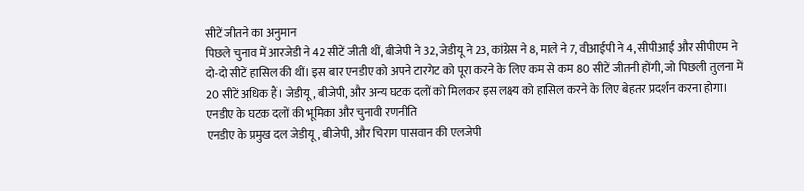सीटें जीतने का अनुमान
पिछले चुनाव में आरजेडी ने 42 सीटें जीती थीं, बीजेपी ने 32, जेडीयू ने 23, कांग्रेस ने 8, माले ने 7, वीआईपी ने 4, सीपीआई और सीपीएम ने दो-दो सीटें हासिल की थीं। इस बार एनडीए को अपने टारगेट को पूरा करने के लिए कम से कम 80 सीटें जीतनी होंगी, जो पिछली तुलना में 20 सीटें अधिक हैं। जेडीयू, बीजेपी, और अन्य घटक दलों को मिलकर इस लक्ष्य को हासिल करने के लिए बेहतर प्रदर्शन करना होगा।
एनडीए के घटक दलों की भूमिका और चुनावी रणनीति
एनडीए के प्रमुख दल जेडीयू, बीजेपी, और चिराग पासवान की एलजेपी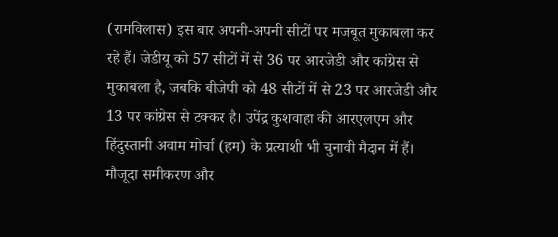(रामविलास) इस बार अपनी-अपनी सीटों पर मजबूत मुकाबला कर रहे हैं। जेडीयू को 57 सीटों में से 36 पर आरजेडी और कांग्रेस से मुकाबला है, जबकि बीजेपी को 48 सीटों में से 23 पर आरजेडी और 13 पर कांग्रेस से टक्कर है। उपेंद्र कुशवाहा की आरएलएम और हिंदुस्तानी अवाम मोर्चा (हम) के प्रत्याशी भी चुनावी मैदान में हैं।
मौजूदा समीकरण और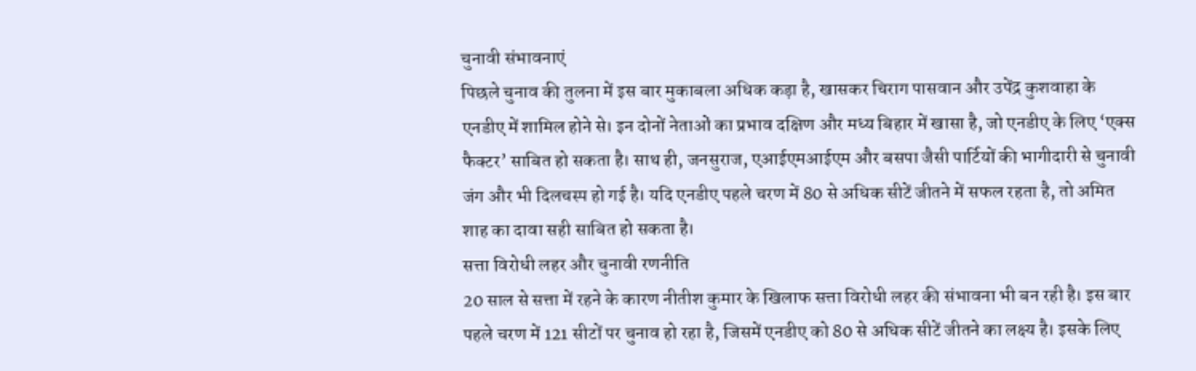चुनावी संभावनाएं
पिछले चुनाव की तुलना में इस बार मुकाबला अधिक कड़ा है, खासकर चिराग पासवान और उपेंद्र कुशवाहा के एनडीए में शामिल होने से। इन दोनों नेताओं का प्रभाव दक्षिण और मध्य बिहार में खासा है, जो एनडीए के लिए ‘एक्स फैक्टर’ साबित हो सकता है। साथ ही, जनसुराज, एआईएमआईएम और बसपा जैसी पार्टियों की भागीदारी से चुनावी जंग और भी दिलचस्प हो गई है। यदि एनडीए पहले चरण में 80 से अधिक सीटें जीतने में सफल रहता है, तो अमित शाह का दावा सही साबित हो सकता है।
सत्ता विरोधी लहर और चुनावी रणनीति
20 साल से सत्ता में रहने के कारण नीतीश कुमार के खिलाफ सत्ता विरोधी लहर की संभावना भी बन रही है। इस बार पहले चरण में 121 सीटों पर चुनाव हो रहा है, जिसमें एनडीए को 80 से अधिक सीटें जीतने का लक्ष्य है। इसके लिए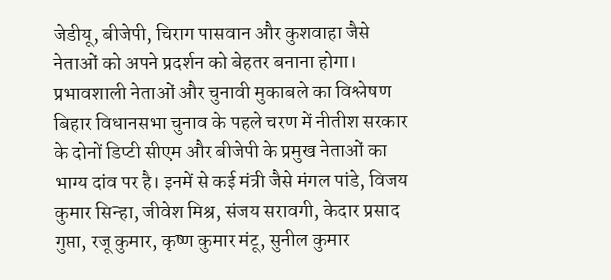जेडीयू, बीजेपी, चिराग पासवान और कुशवाहा जैसे नेताओं को अपने प्रदर्शन को बेहतर बनाना होगा।
प्रभावशाली नेताओं और चुनावी मुकाबले का विश्लेषण
बिहार विधानसभा चुनाव के पहले चरण में नीतीश सरकार के दोनों डिप्टी सीएम और बीजेपी के प्रमुख नेताओं का भाग्य दांव पर है। इनमें से कई मंत्री जैसे मंगल पांडे, विजय कुमार सिन्हा, जीवेश मिश्र, संजय सरावगी, केदार प्रसाद गुप्ता, रजू कुमार, कृष्ण कुमार मंटू, सुनील कुमार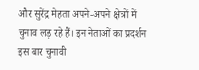और सुरेंद्र मेहता अपने-अपने क्षेत्रों में चुनाव लड़ रहे हैं। इन नेताओं का प्रदर्शन इस बार चुनावी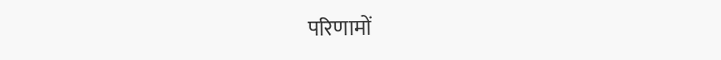परिणामों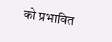को प्रभावित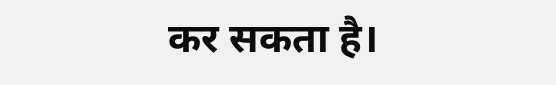कर सकता है।